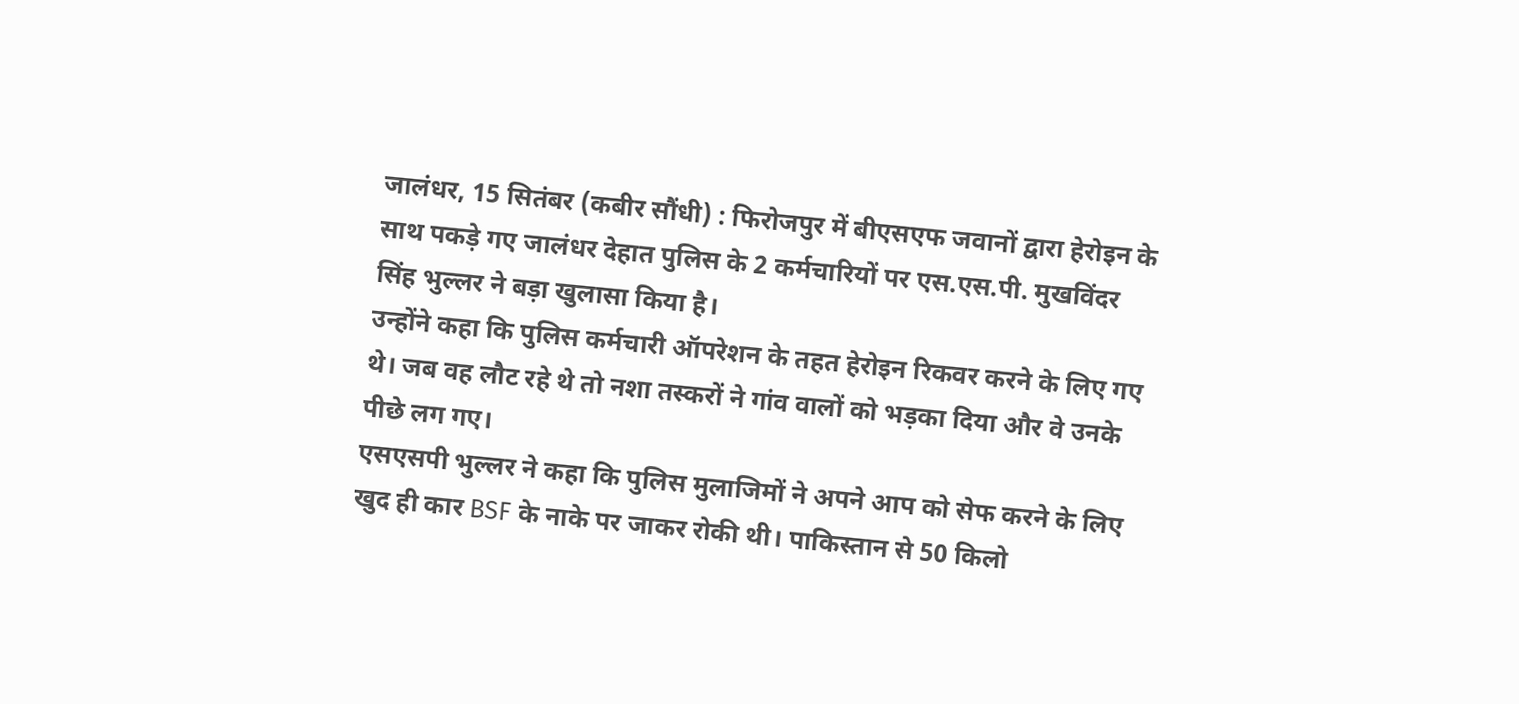जालंधर, 15 सितंबर (कबीर सौंधी) : फिरोजपुर में बीएसएफ जवानों द्वारा हेरोइन के साथ पकड़े गए जालंधर देहात पुलिस के 2 कर्मचारियों पर एस.एस.पी. मुखविंदर सिंह भुल्लर ने बड़ा खुलासा किया है।
उन्होंने कहा कि पुलिस कर्मचारी ऑपरेशन के तहत हेरोइन रिकवर करने के लिए गए थे। जब वह लौट रहे थे तो नशा तस्करों ने गांव वालों को भड़का दिया और वे उनके पीछे लग गए।
एसएसपी भुल्लर ने कहा कि पुलिस मुलाजिमों ने अपने आप को सेफ करने के लिए खुद ही कार BSF के नाके पर जाकर रोकी थी। पाकिस्तान से 50 किलो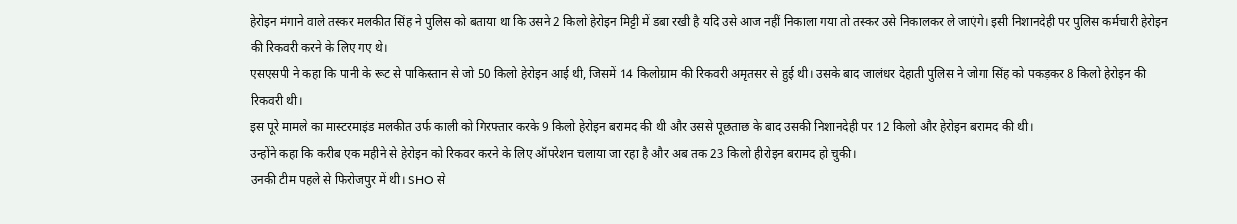हेरोइन मंगाने वाले तस्कर मलकीत सिंह ने पुलिस को बताया था कि उसने 2 किलो हेरोइन मिट्टी में डबा रखी है यदि उसे आज नहीं निकाला गया तो तस्कर उसे निकालकर ले जाएंगे। इसी निशानदेही पर पुलिस कर्मचारी हेरोइन की रिकवरी करने के लिए गए थे।
एसएसपी ने कहा कि पानी के रूट से पाकिस्तान से जो 50 किलो हेरोइन आई थी, जिसमें 14 किलोग्राम की रिकवरी अमृतसर से हुई थी। उसके बाद जालंधर देहाती पुलिस ने जोगा सिंह को पकड़कर 8 किलो हेरोइन की रिकवरी थी।
इस पूरे मामले का मास्टरमाइंड मलकीत उर्फ काली को गिरफ्तार करके 9 किलो हेरोइन बरामद की थी और उससे पूछताछ के बाद उसकी निशानदेही पर 12 किलो और हेरोइन बरामद की थी।
उन्होंने कहा कि करीब एक महीने से हेरोइन को रिकवर करने के लिए ऑपरेशन चलाया जा रहा है और अब तक 23 किलो हीरोइन बरामद हो चुकी।
उनकी टीम पहले से फिरोजपुर में थी। SHO से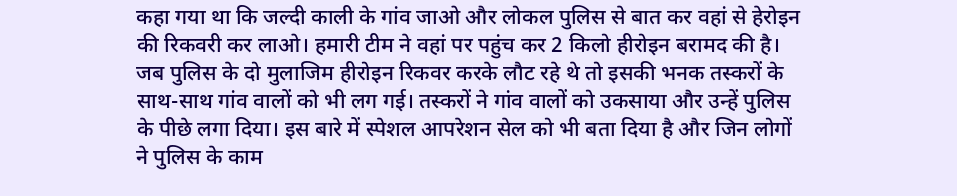कहा गया था कि जल्दी काली के गांव जाओ और लोकल पुलिस से बात कर वहां से हेरोइन की रिकवरी कर लाओ। हमारी टीम ने वहां पर पहुंच कर 2 किलो हीरोइन बरामद की है।
जब पुलिस के दो मुलाजिम हीरोइन रिकवर करके लौट रहे थे तो इसकी भनक तस्करों के साथ-साथ गांव वालों को भी लग गई। तस्करों ने गांव वालों को उकसाया और उन्हें पुलिस के पीछे लगा दिया। इस बारे में स्पेशल आपरेशन सेल को भी बता दिया है और जिन लोगों ने पुलिस के काम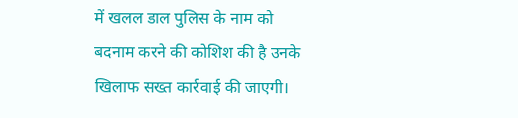में खलल डाल पुलिस के नाम को बदनाम करने की कोशिश की है उनके खिलाफ सख्त कार्रवाई की जाएगी।